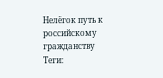Нелёгок путь к российскому гражданству
Теги: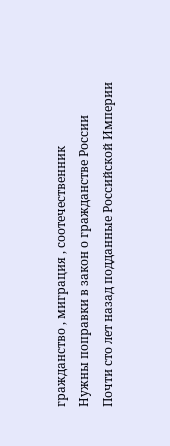гражданство , миграция , соотечественник
Нужны поправки в закон о гражданстве России
Почти сто лет назад подданные Российской Империи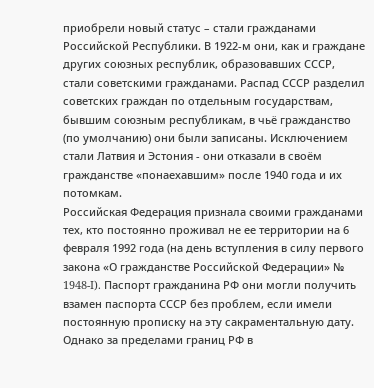приобрели новый статус – стали гражданами Российской Республики. В 1922-м они, как и граждане других союзных республик, образовавших СССР, стали советскими гражданами. Распад СССР разделил советских граждан по отдельным государствам, бывшим союзным республикам, в чьё гражданство (по умолчанию) они были записаны. Исключением стали Латвия и Эстония - они отказали в своём гражданстве «понаехавшим» после 1940 года и их потомкам.
Российская Федерация признала своими гражданами тех, кто постоянно проживал не ее территории на 6 февраля 1992 года (на день вступления в силу первого закона «О гражданстве Российской Федерации» № 1948-I). Паспорт гражданина РФ они могли получить взамен паспорта СССР без проблем, если имели постоянную прописку на эту сакраментальную дату. Однако за пределами границ РФ в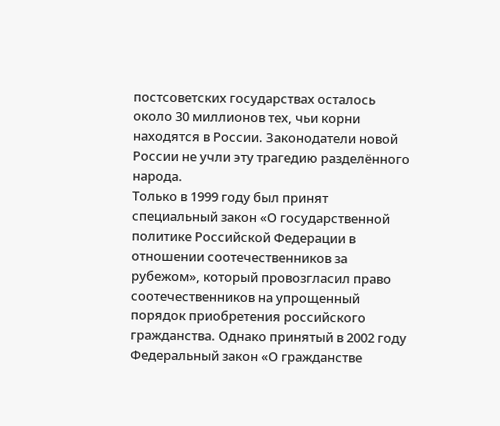постсоветских государствах осталось около 30 миллионов тех, чьи корни находятся в России. Законодатели новой России не учли эту трагедию разделённого народа.
Только в 1999 году был принят специальный закон «О государственной политике Российской Федерации в отношении соотечественников за рубежом», который провозгласил право соотечественников на упрощенный порядок приобретения российского гражданства. Однако принятый в 2002 году Федеральный закон «О гражданстве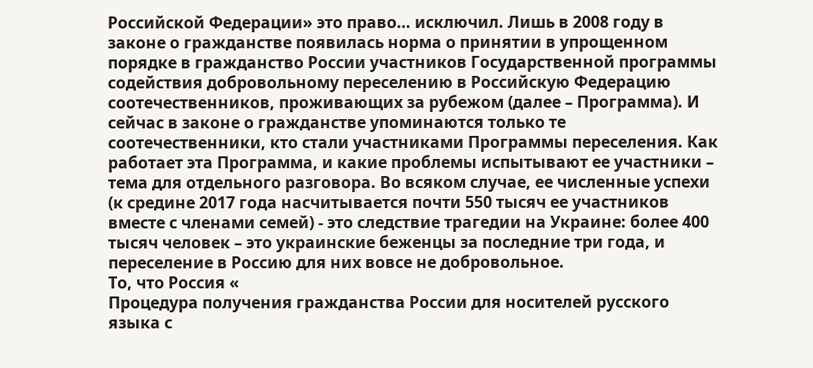Российской Федерации» это право… исключил. Лишь в 2008 году в законе о гражданстве появилась норма о принятии в упрощенном порядке в гражданство России участников Государственной программы содействия добровольному переселению в Российскую Федерацию соотечественников, проживающих за рубежом (далее – Программа). И сейчас в законе о гражданстве упоминаются только те соотечественники, кто стали участниками Программы переселения. Как работает эта Программа, и какие проблемы испытывают ее участники – тема для отдельного разговора. Во всяком случае, ее численные успехи (к средине 2017 года насчитывается почти 550 тысяч ее участников вместе с членами семей) - это следствие трагедии на Украине: более 400 тысяч человек – это украинские беженцы за последние три года, и переселение в Россию для них вовсе не добровольное.
То, что Россия «
Процедура получения гражданства России для носителей русского языка с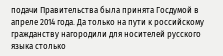подачи Правительства была принята Госдумой в апреле 2014 года. Да только на пути к российскому гражданству нагородили для носителей русского языка столько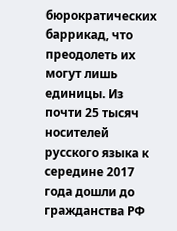бюрократических баррикад, что преодолеть их могут лишь единицы. Из почти 25 тысяч носителей русского языка к середине 2017 года дошли до гражданства РФ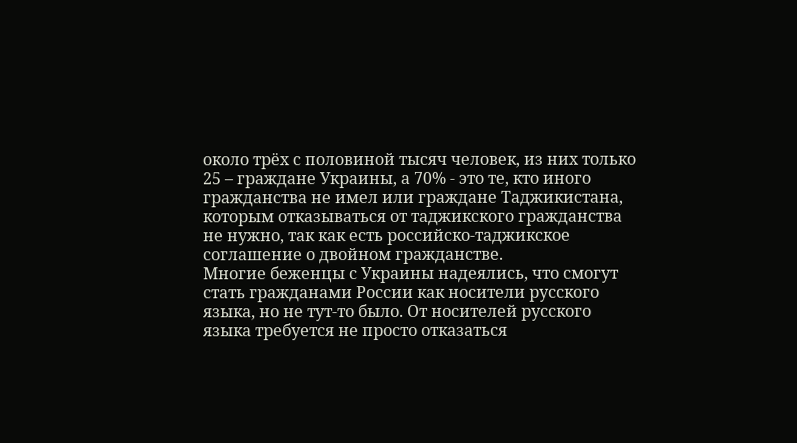около трёх с половиной тысяч человек, из них только 25 – граждане Украины, а 70% - это те, кто иного гражданства не имел или граждане Таджикистана, которым отказываться от таджикского гражданства не нужно, так как есть российско-таджикское соглашение о двойном гражданстве.
Многие беженцы с Украины надеялись, что смогут стать гражданами России как носители русского языка, но не тут-то было. От носителей русского языка требуется не просто отказаться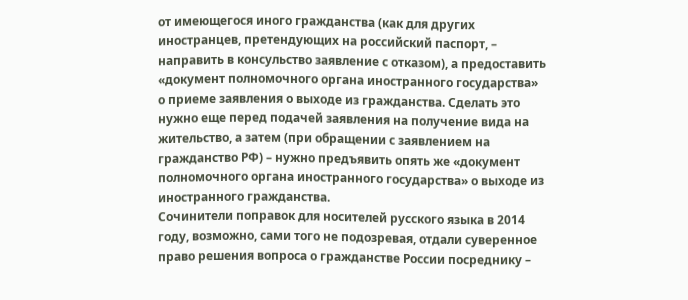от имеющегося иного гражданства (как для других иностранцев, претендующих на российский паспорт, – направить в консульство заявление с отказом), а предоставить «документ полномочного органа иностранного государства» о приеме заявления о выходе из гражданства. Сделать это нужно еще перед подачей заявления на получение вида на жительство, а затем (при обращении с заявлением на гражданство РФ) – нужно предъявить опять же «документ полномочного органа иностранного государства» о выходе из иностранного гражданства.
Сочинители поправок для носителей русского языка в 2014 году, возможно, сами того не подозревая, отдали суверенное право решения вопроса о гражданстве России посреднику –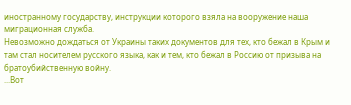иностранному государству, инструкции которого взяла на вооружение наша миграционная служба.
Невозможно дождаться от Украины таких документов для тех, кто бежал в Крым и там стал носителем русского языка, как и тем, кто бежал в Россию от призыва на братоубийственную войну.
...Вот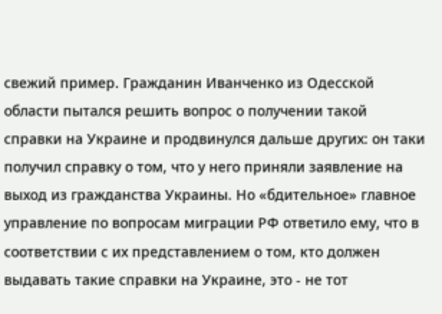свежий пример. Гражданин Иванченко из Одесской области пытался решить вопрос о получении такой справки на Украине и продвинулся дальше других: он таки получил справку о том, что у него приняли заявление на выход из гражданства Украины. Но «бдительное» главное управление по вопросам миграции РФ ответило ему, что в соответствии с их представлением о том, кто должен выдавать такие справки на Украине, это - не тот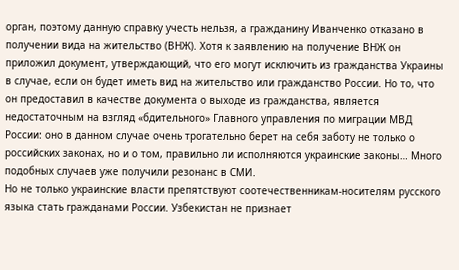орган, поэтому данную справку учесть нельзя, а гражданину Иванченко отказано в получении вида на жительство (ВНЖ). Хотя к заявлению на получение ВНЖ он приложил документ, утверждающий, что его могут исключить из гражданства Украины в случае, если он будет иметь вид на жительство или гражданство России. Но то, что он предоставил в качестве документа о выходе из гражданства, является недостаточным на взгляд «бдительного» Главного управления по миграции МВД России: оно в данном случае очень трогательно берет на себя заботу не только о российских законах, но и о том, правильно ли исполняются украинские законы… Много подобных случаев уже получили резонанс в СМИ.
Но не только украинские власти препятствуют соотечественникам-носителям русского языка стать гражданами России. Узбекистан не признает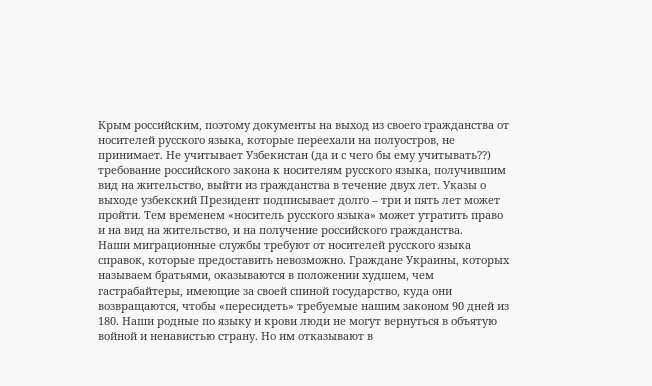Крым российским, поэтому документы на выход из своего гражданства от носителей русского языка, которые переехали на полуостров, не принимает. Не учитывает Узбекистан (да и с чего бы ему учитывать??) требование российского закона к носителям русского языка, получившим вид на жительство, выйти из гражданства в течение двух лет. Указы о выходе узбекский Президент подписывает долго – три и пять лет может пройти. Тем временем «носитель русского языка» может утратить право и на вид на жительство, и на получение российского гражданства.
Наши миграционные службы требуют от носителей русского языка справок, которые предоставить невозможно. Граждане Украины, которых называем братьями, оказываются в положении худшем, чем гастрабайтеры, имеющие за своей спиной государство, куда они возвращаются, чтобы «пересидеть» требуемые нашим законом 90 дней из 180. Наши родные по языку и крови люди не могут вернуться в объятую войной и ненавистью страну. Но им отказывают в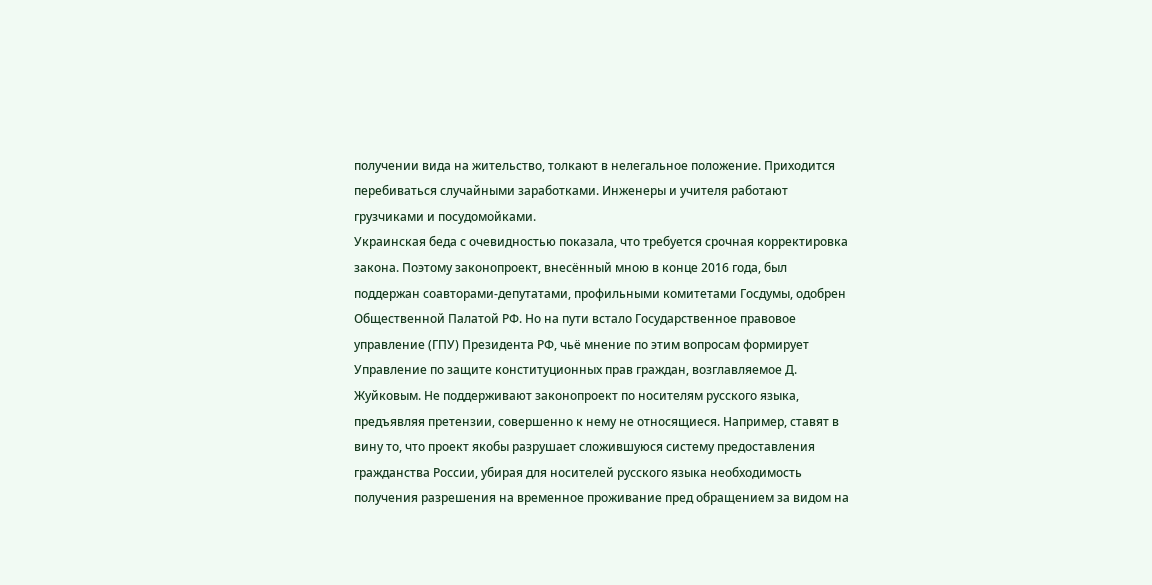получении вида на жительство, толкают в нелегальное положение. Приходится перебиваться случайными заработками. Инженеры и учителя работают грузчиками и посудомойками.
Украинская беда с очевидностью показала, что требуется срочная корректировка закона. Поэтому законопроект, внесённый мною в конце 2016 года, был поддержан соавторами-депутатами, профильными комитетами Госдумы, одобрен Общественной Палатой РФ. Но на пути встало Государственное правовое управление (ГПУ) Президента РФ, чьё мнение по этим вопросам формирует Управление по защите конституционных прав граждан, возглавляемое Д. Жуйковым. Не поддерживают законопроект по носителям русского языка, предъявляя претензии, совершенно к нему не относящиеся. Например, ставят в вину то, что проект якобы разрушает сложившуюся систему предоставления гражданства России, убирая для носителей русского языка необходимость получения разрешения на временное проживание пред обращением за видом на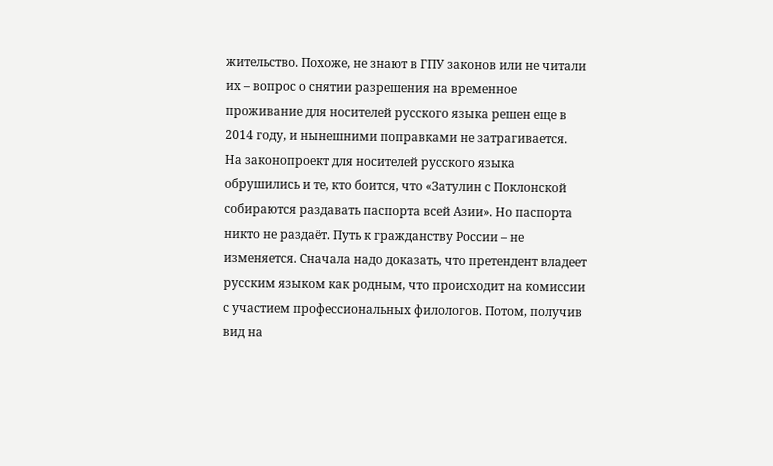жительство. Похоже, не знают в ГПУ законов или не читали их – вопрос о снятии разрешения на временное проживание для носителей русского языка решен еще в 2014 году, и нынешними поправками не затрагивается.
На законопроект для носителей русского языка обрушились и те, кто боится, что «Затулин с Поклонской собираются раздавать паспорта всей Азии». Но паспорта никто не раздаёт. Путь к гражданству России – не изменяется. Сначала надо доказать, что претендент владеет русским языком как родным, что происходит на комиссии с участием профессиональных филологов. Потом, получив вид на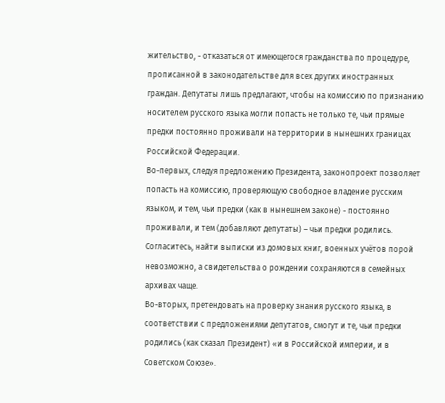жительство, - отказаться от имеющегося гражданства по процедуре, прописанной в законодательстве для всех других иностранных граждан. Депутаты лишь предлагают, чтобы на комиссию по признанию носителем русского языка могли попасть не только те, чьи прямые предки постоянно проживали на территории в нынешних границах Российской Федерации.
Во-первых, следуя предложению Президента, законопроект позволяет попасть на комиссию, проверяющую свободное владение русским языком, и тем, чьи предки (как в нынешнем законе) - постоянно проживали, и тем (добавляют депутаты) – чьи предки родились. Согласитесь, найти выписки из домовых книг, военных учётов порой невозможно, а свидетельства о рождении сохраняются в семейных архивах чаще.
Во-вторых, претендовать на проверку знания русского языка, в соответствии с предложениями депутатов, смогут и те, чьи предки родились (как сказал Президент) «и в Российской империи, и в Советском Союзе».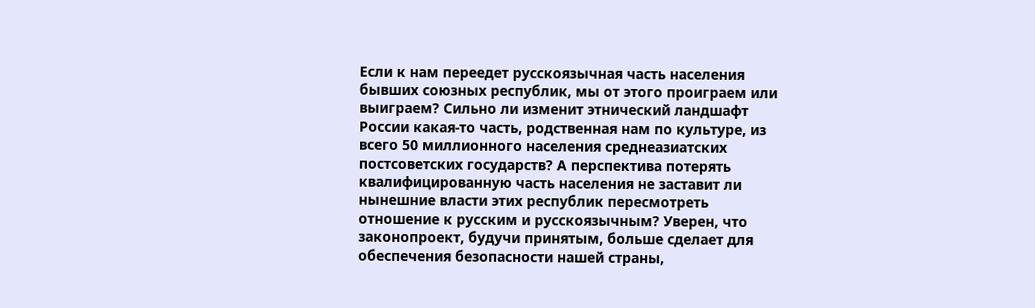Если к нам переедет русскоязычная часть населения бывших союзных республик, мы от этого проиграем или выиграем? Сильно ли изменит этнический ландшафт России какая-то часть, родственная нам по культуре, из всего 50 миллионного населения среднеазиатских постсоветских государств? А перспектива потерять квалифицированную часть населения не заставит ли нынешние власти этих республик пересмотреть отношение к русским и русскоязычным? Уверен, что законопроект, будучи принятым, больше сделает для обеспечения безопасности нашей страны,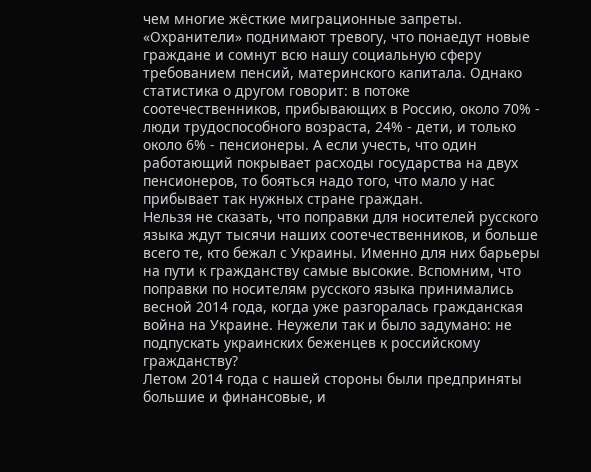чем многие жёсткие миграционные запреты.
«Охранители» поднимают тревогу, что понаедут новые граждане и сомнут всю нашу социальную сферу требованием пенсий, материнского капитала. Однако статистика о другом говорит: в потоке соотечественников, прибывающих в Россию, около 70% - люди трудоспособного возраста, 24% - дети, и только около 6% - пенсионеры. А если учесть, что один работающий покрывает расходы государства на двух пенсионеров, то бояться надо того, что мало у нас прибывает так нужных стране граждан.
Нельзя не сказать, что поправки для носителей русского языка ждут тысячи наших соотечественников, и больше всего те, кто бежал с Украины. Именно для них барьеры на пути к гражданству самые высокие. Вспомним, что поправки по носителям русского языка принимались весной 2014 года, когда уже разгоралась гражданская война на Украине. Неужели так и было задумано: не подпускать украинских беженцев к российскому гражданству?
Летом 2014 года с нашей стороны были предприняты большие и финансовые, и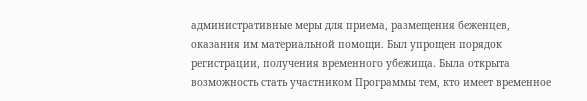административные меры для приема, размещения беженцев, оказания им материальной помощи. Был упрощен порядок регистрации, получения временного убежища. Была открыта возможность стать участником Программы тем, кто имеет временное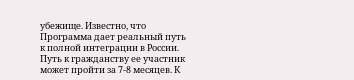убежище. Известно, что Программа дает реальный путь к полной интеграции в России. Путь к гражданству ее участник может пройти за 7-8 месяцев. К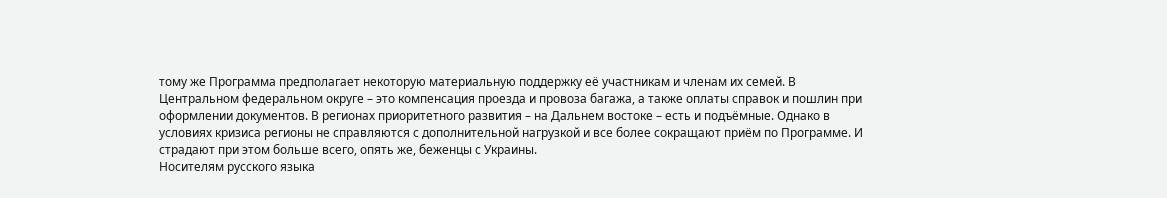тому же Программа предполагает некоторую материальную поддержку её участникам и членам их семей. В Центральном федеральном округе – это компенсация проезда и провоза багажа, а также оплаты справок и пошлин при оформлении документов. В регионах приоритетного развития – на Дальнем востоке – есть и подъёмные. Однако в условиях кризиса регионы не справляются с дополнительной нагрузкой и все более сокращают приём по Программе. И страдают при этом больше всего, опять же, беженцы с Украины.
Носителям русского языка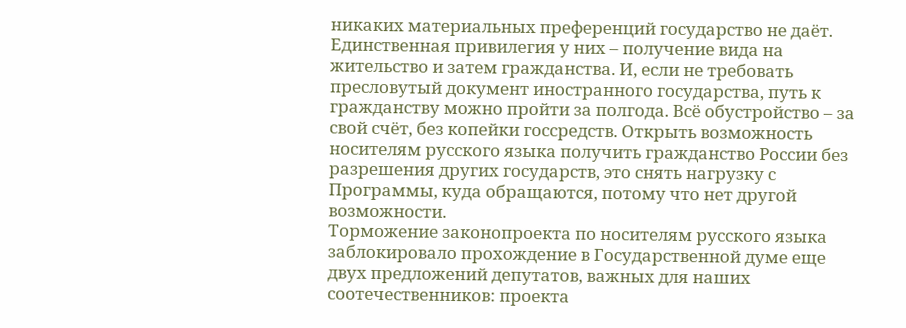никаких материальных преференций государство не даёт. Единственная привилегия у них – получение вида на жительство и затем гражданства. И, если не требовать пресловутый документ иностранного государства, путь к гражданству можно пройти за полгода. Всё обустройство – за свой счёт, без копейки госсредств. Открыть возможность носителям русского языка получить гражданство России без разрешения других государств, это снять нагрузку с Программы, куда обращаются, потому что нет другой возможности.
Торможение законопроекта по носителям русского языка заблокировало прохождение в Государственной думе еще двух предложений депутатов, важных для наших соотечественников: проекта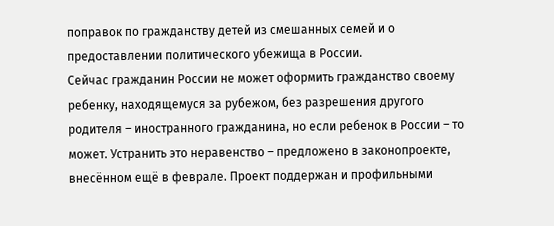поправок по гражданству детей из смешанных семей и о предоставлении политического убежища в России.
Сейчас гражданин России не может оформить гражданство своему ребенку, находящемуся за рубежом, без разрешения другого родителя – иностранного гражданина, но если ребенок в России – то может. Устранить это неравенство – предложено в законопроекте, внесённом ещё в феврале. Проект поддержан и профильными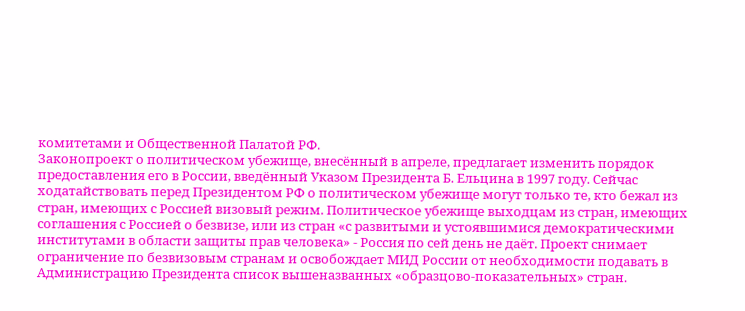комитетами и Общественной Палатой РФ.
Законопроект о политическом убежище, внесённый в апреле, предлагает изменить порядок предоставления его в России, введённый Указом Президента Б. Ельцина в 1997 году. Сейчас ходатайствовать перед Президентом РФ о политическом убежище могут только те, кто бежал из стран, имеющих с Россией визовый режим. Политическое убежище выходцам из стран, имеющих соглашения с Россией о безвизе, или из стран «с развитыми и устоявшимися демократическими институтами в области защиты прав человека» - Россия по сей день не даёт. Проект снимает ограничение по безвизовым странам и освобождает МИД России от необходимости подавать в Администрацию Президента список вышеназванных «образцово-показательных» стран.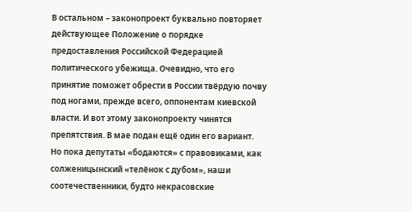В остальном – законопроект буквально повторяет действующее Положение о порядке предоставления Российской Федерацией политического убежища. Очевидно, что его принятие поможет обрести в России твёрдую почву под ногами, прежде всего, оппонентам киевской власти. И вот этому законопроекту чинятся препятствия. В мае подан ещё один его вариант.
Но пока депутаты «бодаются» с правовиками, как солженицынский «телёнок с дубом», наши соотечественники, будто некрасовские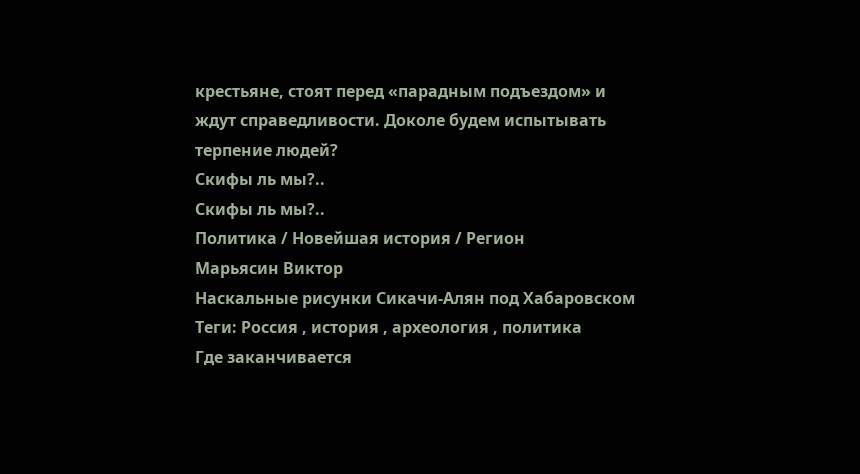крестьяне, стоят перед «парадным подъездом» и ждут справедливости. Доколе будем испытывать терпение людей?
Скифы ль мы?..
Скифы ль мы?..
Политика / Новейшая история / Регион
Марьясин Виктор
Наскальные рисунки Сикачи-Алян под Хабаровском
Теги: Россия , история , археология , политика
Где заканчивается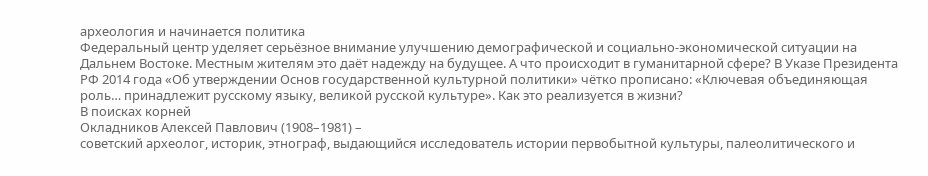археология и начинается политика
Федеральный центр уделяет серьёзное внимание улучшению демографической и социально-экономической ситуации на Дальнем Востоке. Местным жителям это даёт надежду на будущее. А что происходит в гуманитарной сфере? В Указе Президента РФ 2014 года «Об утверждении Основ государственной культурной политики» чётко прописано: «Ключевая объединяющая роль… принадлежит русскому языку, великой русской культуре». Как это реализуется в жизни?
В поисках корней
Окладников Алексей Павлович (1908–1981) –
советский археолог, историк, этнограф, выдающийся исследователь истории первобытной культуры, палеолитического и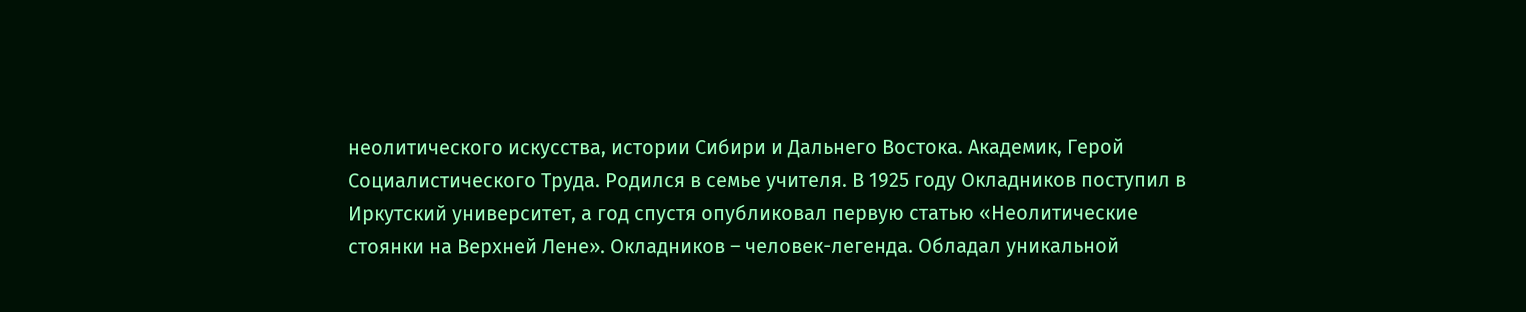неолитического искусства, истории Сибири и Дальнего Востока. Академик, Герой Социалистического Труда. Родился в семье учителя. В 1925 году Окладников поступил в Иркутский университет, а год спустя опубликовал первую статью «Неолитические стоянки на Верхней Лене». Окладников – человек-легенда. Обладал уникальной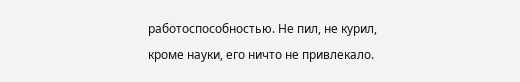работоспособностью. Не пил, не курил, кроме науки, его ничто не привлекало.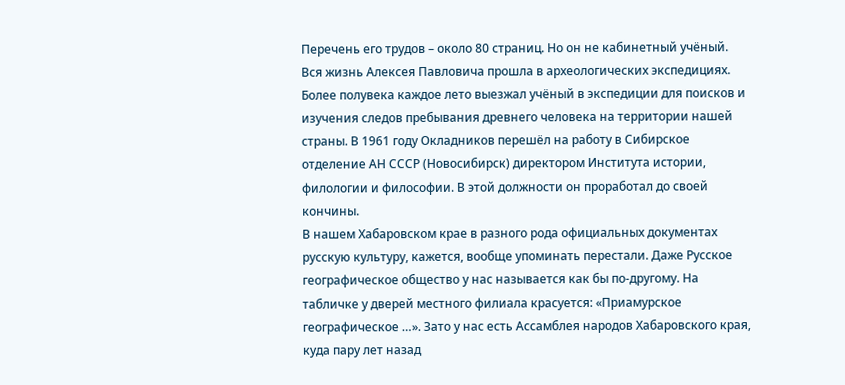Перечень его трудов – около 80 страниц. Но он не кабинетный учёный. Вся жизнь Алексея Павловича прошла в археологических экспедициях.
Более полувека каждое лето выезжал учёный в экспедиции для поисков и изучения следов пребывания древнего человека на территории нашей страны. В 1961 году Окладников перешёл на работу в Сибирское отделение АН СССР (Новосибирск) директором Института истории, филологии и философии. В этой должности он проработал до своей кончины.
В нашем Хабаровском крае в разного рода официальных документах русскую культуру, кажется, вообще упоминать перестали. Даже Русское географическое общество у нас называется как бы по-другому. На табличке у дверей местного филиала красуется: «Приамурское географическое …». Зато у нас есть Ассамблея народов Хабаровского края, куда пару лет назад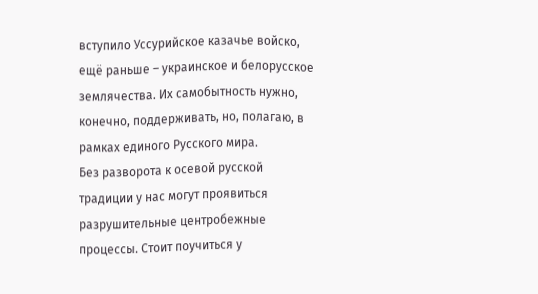вступило Уссурийское казачье войско, ещё раньше – украинское и белорусское землячества. Их самобытность нужно, конечно, поддерживать, но, полагаю, в рамках единого Русского мира.
Без разворота к осевой русской традиции у нас могут проявиться разрушительные центробежные процессы. Стоит поучиться у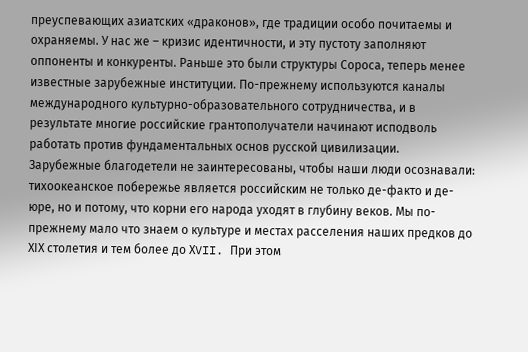преуспевающих азиатских «драконов», где традиции особо почитаемы и охраняемы. У нас же – кризис идентичности, и эту пустоту заполняют оппоненты и конкуренты. Раньше это были структуры Сороса, теперь менее известные зарубежные институции. По-прежнему используются каналы международного культурно-образовательного сотрудничества, и в результате многие российские грантополучатели начинают исподволь работать против фундаментальных основ русской цивилизации.
Зарубежные благодетели не заинтересованы, чтобы наши люди осознавали: тихоокеанское побережье является российским не только де-факто и де-юре, но и потому, что корни его народа уходят в глубину веков. Мы по-прежнему мало что знаем о культуре и местах расселения наших предков до ХIХ столетия и тем более до ХVII. При этом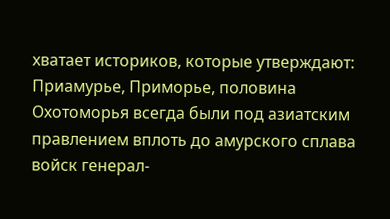хватает историков, которые утверждают: Приамурье, Приморье, половина Охотоморья всегда были под азиатским правлением вплоть до амурского сплава войск генерал-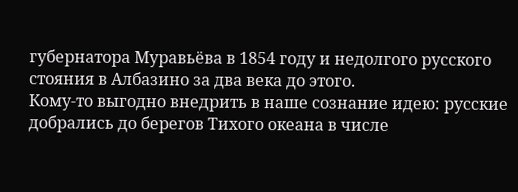губернатора Муравьёва в 1854 году и недолгого русского стояния в Албазино за два века до этого.
Кому-то выгодно внедрить в наше сознание идею: русские добрались до берегов Тихого океана в числе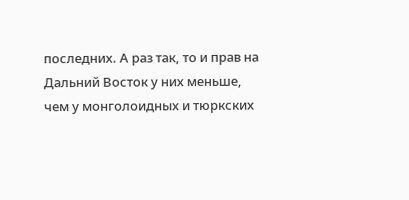последних. А раз так, то и прав на Дальний Восток у них меньше, чем у монголоидных и тюркских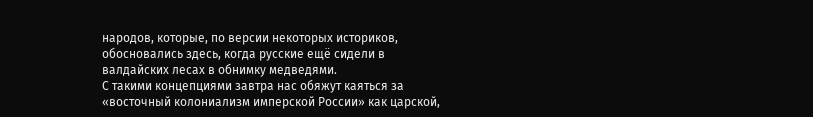народов, которые, по версии некоторых историков, обосновались здесь, когда русские ещё сидели в валдайских лесах в обнимку медведями.
С такими концепциями завтра нас обяжут каяться за «восточный колониализм имперской России» как царской,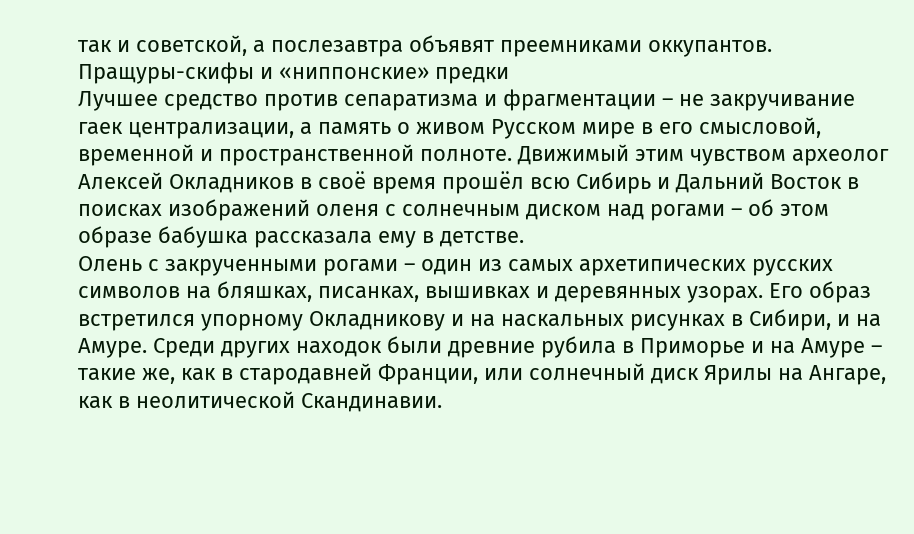так и советской, а послезавтра объявят преемниками оккупантов.
Пращуры-скифы и «ниппонские» предки
Лучшее средство против сепаратизма и фрагментации – не закручивание гаек централизации, а память о живом Русском мире в его смысловой, временной и пространственной полноте. Движимый этим чувством археолог Алексей Окладников в своё время прошёл всю Сибирь и Дальний Восток в поисках изображений оленя с солнечным диском над рогами – об этом образе бабушка рассказала ему в детстве.
Олень с закрученными рогами – один из самых архетипических русских символов на бляшках, писанках, вышивках и деревянных узорах. Его образ встретился упорному Окладникову и на наскальных рисунках в Сибири, и на Амуре. Среди других находок были древние рубила в Приморье и на Амуре – такие же, как в стародавней Франции, или солнечный диск Ярилы на Ангаре, как в неолитической Скандинавии.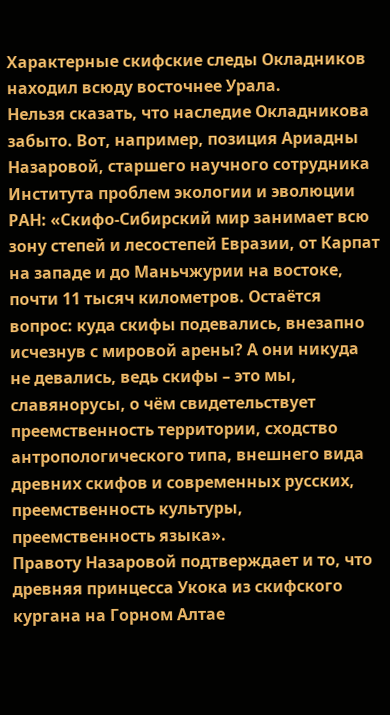Характерные скифские следы Окладников находил всюду восточнее Урала.
Нельзя сказать, что наследие Окладникова забыто. Вот, например, позиция Ариадны Назаровой, старшего научного сотрудника Института проблем экологии и эволюции РАН: «Скифо-Сибирский мир занимает всю зону степей и лесостепей Евразии, от Карпат на западе и до Маньчжурии на востоке, почти 11 тысяч километров. Остаётся вопрос: куда скифы подевались, внезапно исчезнув с мировой арены? А они никуда не девались, ведь скифы – это мы, славянорусы, о чём свидетельствует преемственность территории, сходство антропологического типа, внешнего вида древних скифов и современных русских, преемственность культуры, преемственность языка».
Правоту Назаровой подтверждает и то, что древняя принцесса Укока из скифского кургана на Горном Алтае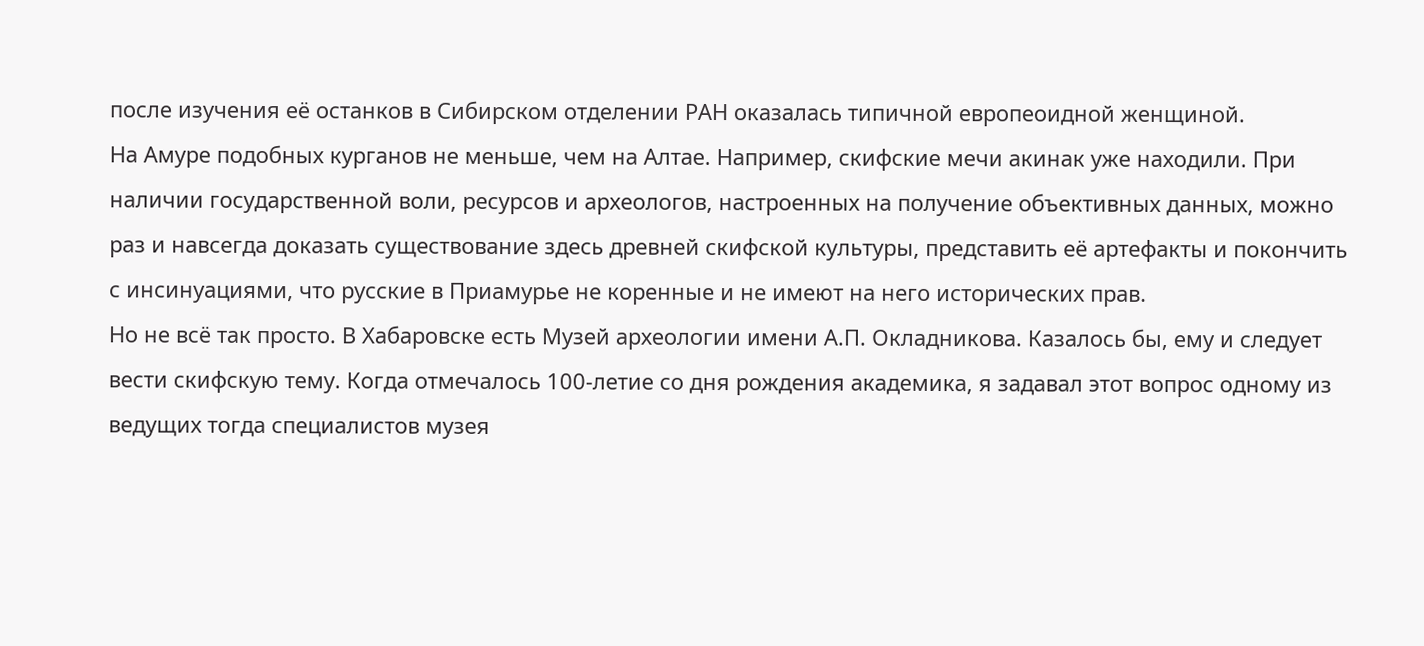после изучения её останков в Сибирском отделении РАН оказалась типичной европеоидной женщиной.
На Амуре подобных курганов не меньше, чем на Алтае. Например, скифские мечи акинак уже находили. При наличии государственной воли, ресурсов и археологов, настроенных на получение объективных данных, можно раз и навсегда доказать существование здесь древней скифской культуры, представить её артефакты и покончить с инсинуациями, что русские в Приамурье не коренные и не имеют на него исторических прав.
Но не всё так просто. В Хабаровске есть Музей археологии имени А.П. Окладникова. Казалось бы, ему и следует вести скифскую тему. Когда отмечалось 100-летие со дня рождения академика, я задавал этот вопрос одному из ведущих тогда специалистов музея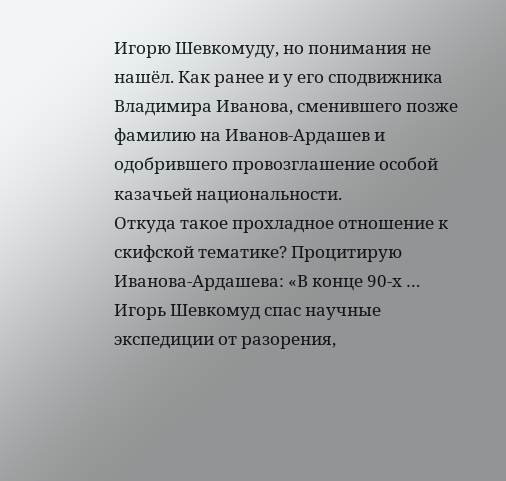Игорю Шевкомуду, но понимания не нашёл. Как ранее и у его сподвижника Владимира Иванова, сменившего позже фамилию на Иванов-Ардашев и одобрившего провозглашение особой казачьей национальности.
Откуда такое прохладное отношение к скифской тематике? Процитирую Иванова-Ардашева: «В конце 90-х … Игорь Шевкомуд спас научные экспедиции от разорения,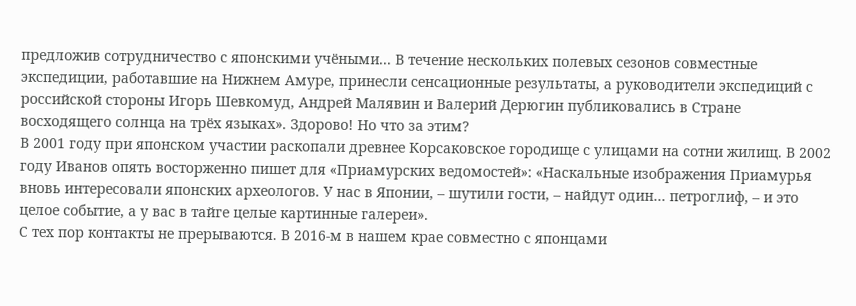предложив сотрудничество с японскими учёными... В течение нескольких полевых сезонов совместные экспедиции, работавшие на Нижнем Амуре, принесли сенсационные результаты, а руководители экспедиций с российской стороны Игорь Шевкомуд, Андрей Малявин и Валерий Дерюгин публиковались в Стране восходящего солнца на трёх языках». Здорово! Но что за этим?
В 2001 году при японском участии раскопали древнее Корсаковское городище с улицами на сотни жилищ. В 2002 году Иванов опять восторженно пишет для «Приамурских ведомостей»: «Наскальные изображения Приамурья вновь интересовали японских археологов. У нас в Японии, – шутили гости, – найдут один… петроглиф, – и это целое событие, а у вас в тайге целые картинные галереи».
С тех пор контакты не прерываются. В 2016-м в нашем крае совместно с японцами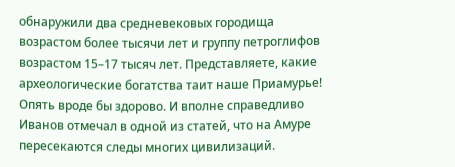обнаружили два средневековых городища возрастом более тысячи лет и группу петроглифов возрастом 15–17 тысяч лет. Представляете, какие археологические богатства таит наше Приамурье! Опять вроде бы здорово. И вполне справедливо Иванов отмечал в одной из статей, что на Амуре пересекаются следы многих цивилизаций.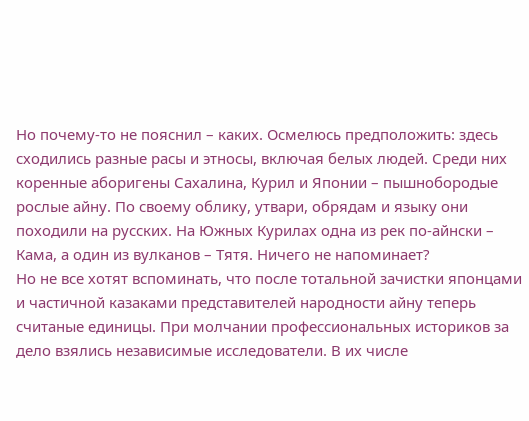Но почему-то не пояснил – каких. Осмелюсь предположить: здесь сходились разные расы и этносы, включая белых людей. Среди них коренные аборигены Сахалина, Курил и Японии – пышнобородые рослые айну. По своему облику, утвари, обрядам и языку они походили на русских. На Южных Курилах одна из рек по-айнски – Кама, а один из вулканов – Тятя. Ничего не напоминает?
Но не все хотят вспоминать, что после тотальной зачистки японцами и частичной казаками представителей народности айну теперь считаные единицы. При молчании профессиональных историков за дело взялись независимые исследователи. В их числе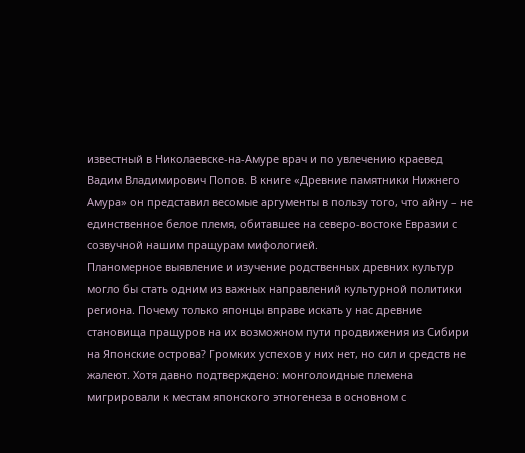известный в Николаевске-на-Амуре врач и по увлечению краевед Вадим Владимирович Попов. В книге «Древние памятники Нижнего Амура» он представил весомые аргументы в пользу того, что айну – не единственное белое племя, обитавшее на северо-востоке Евразии с созвучной нашим пращурам мифологией.
Планомерное выявление и изучение родственных древних культур могло бы стать одним из важных направлений культурной политики региона. Почему только японцы вправе искать у нас древние становища пращуров на их возможном пути продвижения из Сибири на Японские острова? Громких успехов у них нет, но сил и средств не жалеют. Хотя давно подтверждено: монголоидные племена мигрировали к местам японского этногенеза в основном с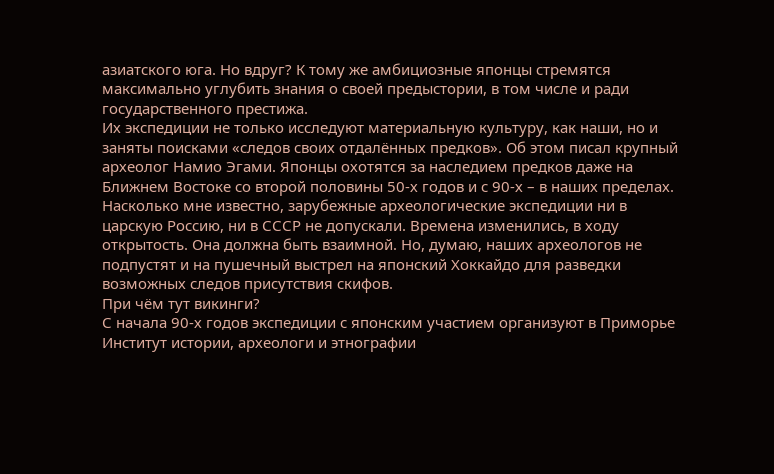азиатского юга. Но вдруг? К тому же амбициозные японцы стремятся максимально углубить знания о своей предыстории, в том числе и ради государственного престижа.
Их экспедиции не только исследуют материальную культуру, как наши, но и заняты поисками «следов своих отдалённых предков». Об этом писал крупный археолог Намио Эгами. Японцы охотятся за наследием предков даже на Ближнем Востоке со второй половины 50-х годов и с 90-х – в наших пределах. Насколько мне известно, зарубежные археологические экспедиции ни в царскую Россию, ни в СССР не допускали. Времена изменились, в ходу открытость. Она должна быть взаимной. Но, думаю, наших археологов не подпустят и на пушечный выстрел на японский Хоккайдо для разведки возможных следов присутствия скифов.
При чём тут викинги?
С начала 90-х годов экспедиции с японским участием организуют в Приморье Институт истории, археологи и этнографии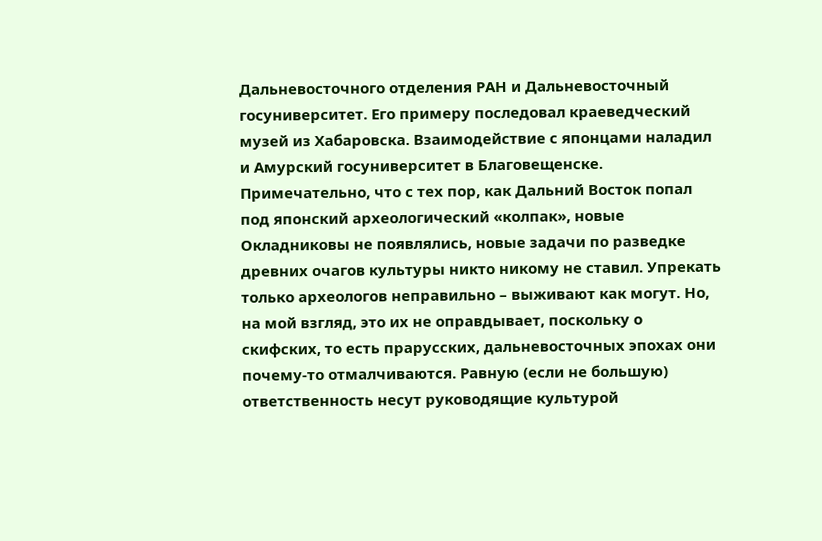Дальневосточного отделения РАН и Дальневосточный госуниверситет. Его примеру последовал краеведческий музей из Хабаровска. Взаимодействие с японцами наладил и Амурский госуниверситет в Благовещенске.
Примечательно, что с тех пор, как Дальний Восток попал под японский археологический «колпак», новые Окладниковы не появлялись, новые задачи по разведке древних очагов культуры никто никому не ставил. Упрекать только археологов неправильно – выживают как могут. Но, на мой взгляд, это их не оправдывает, поскольку о скифских, то есть прарусских, дальневосточных эпохах они почему-то отмалчиваются. Равную (если не большую) ответственность несут руководящие культурой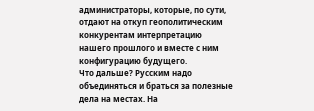администраторы, которые, по сути, отдают на откуп геополитическим конкурентам интерпретацию нашего прошлого и вместе с ним конфигурацию будущего.
Что дальше? Русским надо объединяться и браться за полезные дела на местах. На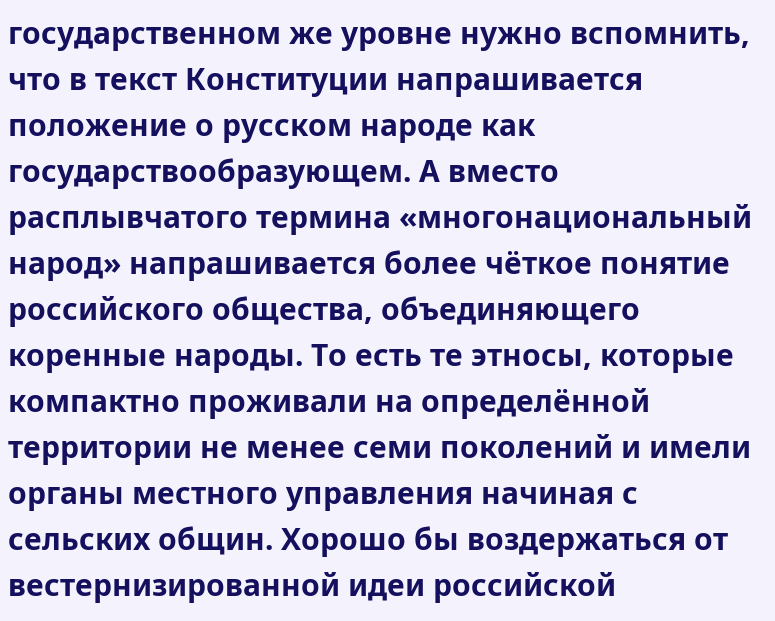государственном же уровне нужно вспомнить, что в текст Конституции напрашивается положение о русском народе как государствообразующем. А вместо расплывчатого термина «многонациональный народ» напрашивается более чёткое понятие российского общества, объединяющего коренные народы. То есть те этносы, которые компактно проживали на определённой территории не менее семи поколений и имели органы местного управления начиная с сельских общин. Хорошо бы воздержаться от вестернизированной идеи российской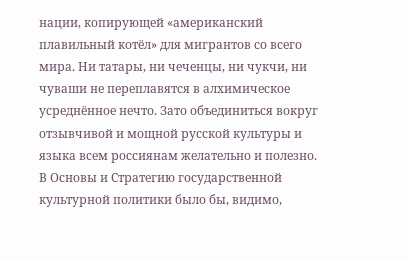нации, копирующей «американский плавильный котёл» для мигрантов со всего мира. Ни татары, ни чеченцы, ни чукчи, ни чуваши не переплавятся в алхимическое усреднённое нечто. Зато объединиться вокруг отзывчивой и мощной русской культуры и языка всем россиянам желательно и полезно.
В Основы и Стратегию государственной культурной политики было бы, видимо,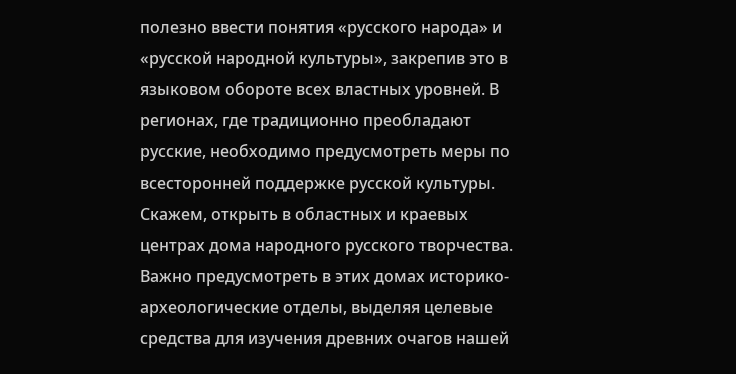полезно ввести понятия «русского народа» и «русской народной культуры», закрепив это в языковом обороте всех властных уровней. В регионах, где традиционно преобладают русские, необходимо предусмотреть меры по всесторонней поддержке русской культуры. Скажем, открыть в областных и краевых центрах дома народного русского творчества. Важно предусмотреть в этих домах историко-археологические отделы, выделяя целевые средства для изучения древних очагов нашей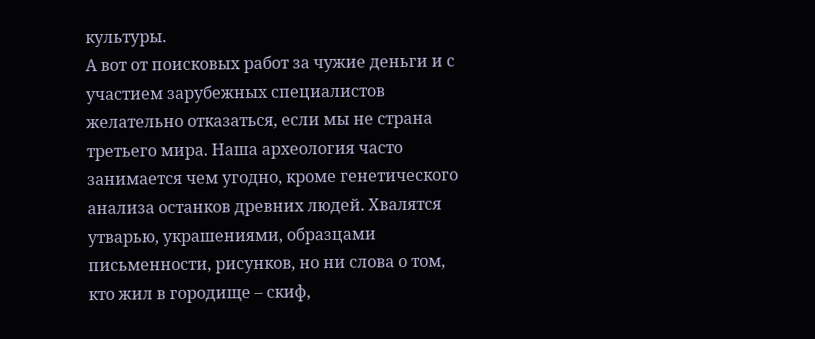культуры.
А вот от поисковых работ за чужие деньги и с участием зарубежных специалистов желательно отказаться, если мы не страна третьего мира. Наша археология часто занимается чем угодно, кроме генетического анализа останков древних людей. Хвалятся утварью, украшениями, образцами письменности, рисунков, но ни слова о том, кто жил в городище – скиф,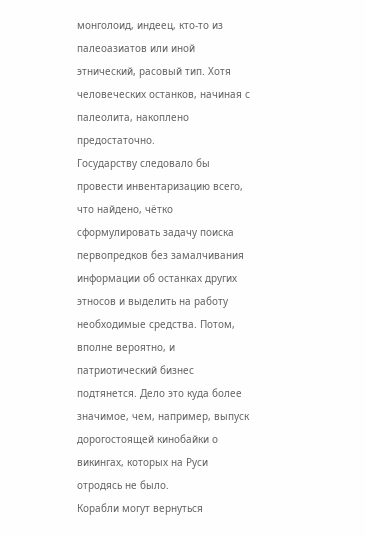монголоид, индеец, кто-то из палеоазиатов или иной этнический, расовый тип. Хотя человеческих останков, начиная с палеолита, накоплено предостаточно.
Государству следовало бы провести инвентаризацию всего, что найдено, чётко сформулировать задачу поиска первопредков без замалчивания информации об останках других этносов и выделить на работу необходимые средства. Потом, вполне вероятно, и патриотический бизнес подтянется. Дело это куда более значимое, чем, например, выпуск дорогостоящей кинобайки о викингах, которых на Руси отродясь не было.
Корабли могут вернуться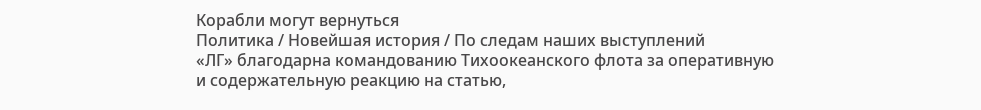Корабли могут вернуться
Политика / Новейшая история / По следам наших выступлений
«ЛГ» благодарна командованию Тихоокеанского флота за оперативную и содержательную реакцию на статью,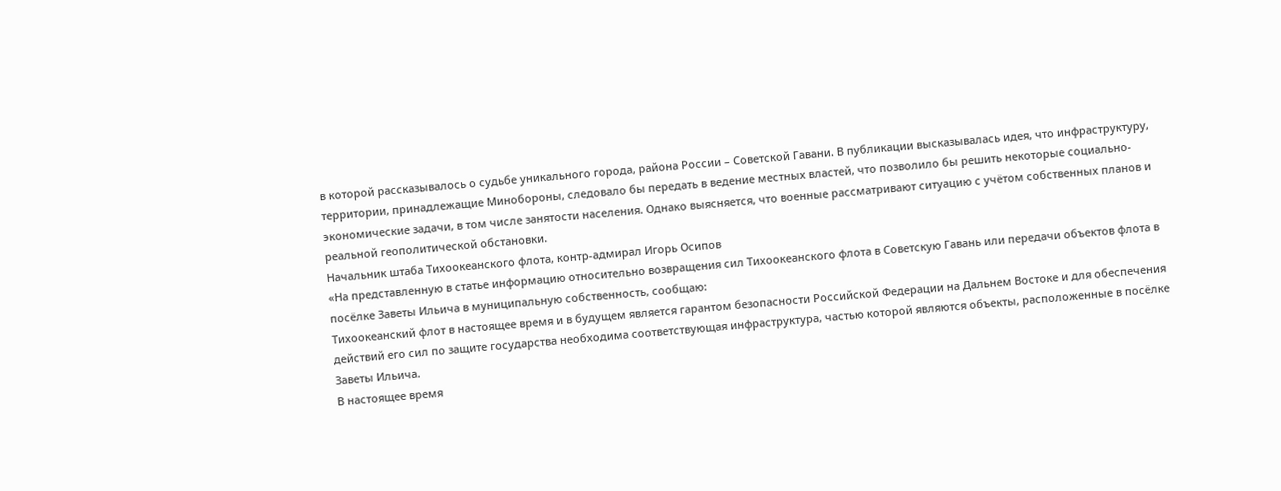в которой рассказывалось о судьбе уникального города, района России – Советской Гавани. В публикации высказывалась идея, что инфраструктуру, территории, принадлежащие Минобороны, следовало бы передать в ведение местных властей, что позволило бы решить некоторые социально-экономические задачи, в том числе занятости населения. Однако выясняется, что военные рассматривают ситуацию с учётом собственных планов и реальной геополитической обстановки.
Начальник штаба Тихоокеанского флота, контр-адмирал Игорь Осипов
«На представленную в статье информацию относительно возвращения сил Тихоокеанского флота в Советскую Гавань или передачи объектов флота в посёлке Заветы Ильича в муниципальную собственность, сообщаю:
Тихоокеанский флот в настоящее время и в будущем является гарантом безопасности Российской Федерации на Дальнем Востоке и для обеспечения действий его сил по защите государства необходима соответствующая инфраструктура, частью которой являются объекты, расположенные в посёлке Заветы Ильича.
В настоящее время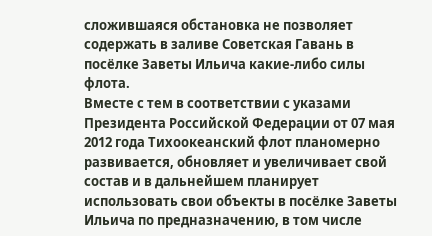сложившаяся обстановка не позволяет содержать в заливе Советская Гавань в посёлке Заветы Ильича какие-либо силы флота.
Вместе с тем в соответствии с указами Президента Российской Федерации от 07 мая 2012 года Тихоокеанский флот планомерно развивается, обновляет и увеличивает свой состав и в дальнейшем планирует использовать свои объекты в посёлке Заветы Ильича по предназначению, в том числе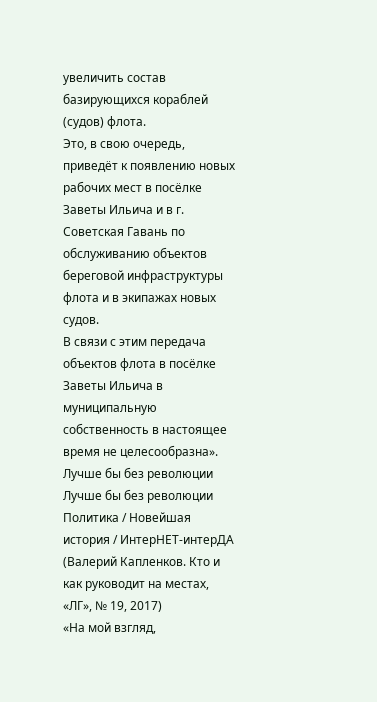увеличить состав базирующихся кораблей (судов) флота.
Это, в свою очередь, приведёт к появлению новых рабочих мест в посёлке Заветы Ильича и в г. Советская Гавань по обслуживанию объектов береговой инфраструктуры флота и в экипажах новых судов.
В связи с этим передача объектов флота в посёлке Заветы Ильича в муниципальную собственность в настоящее время не целесообразна».
Лучше бы без революции
Лучше бы без революции
Политика / Новейшая история / ИнтерНЕТ-интерДА
(Валерий Капленков. Кто и как руководит на местах, «ЛГ», № 19, 2017)
«На мой взгляд,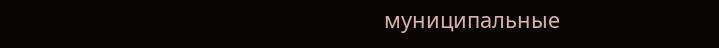муниципальные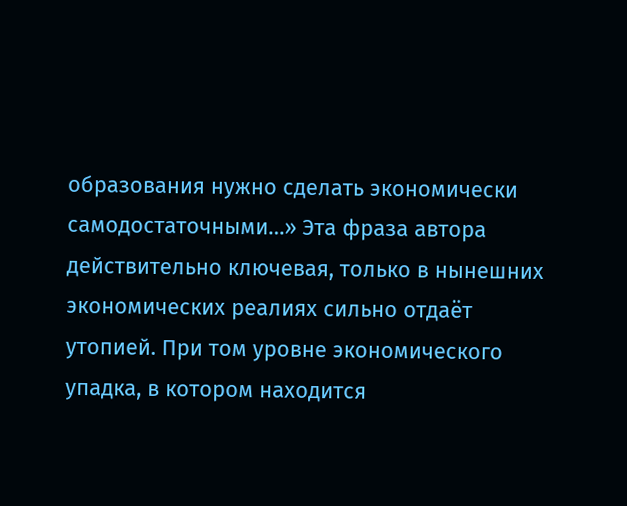образования нужно сделать экономически самодостаточными…» Эта фраза автора действительно ключевая, только в нынешних экономических реалиях сильно отдаёт утопией. При том уровне экономического упадка, в котором находится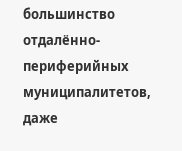большинство отдалённо-периферийных муниципалитетов, даже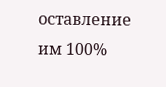оставление им 100%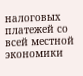налоговых платежей со всей местной экономики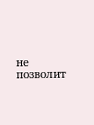не позволит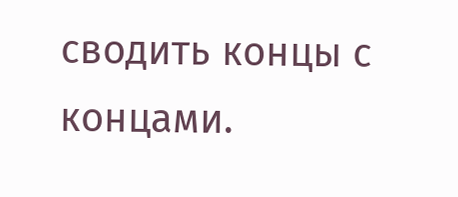сводить концы с концами.